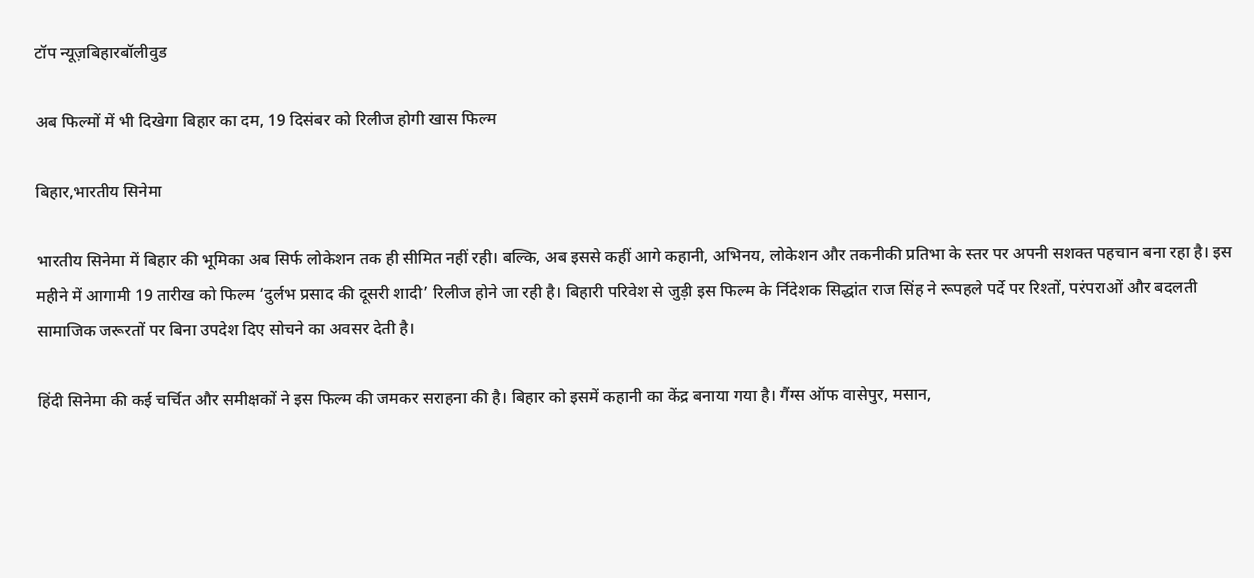टॉप न्यूज़बिहारबॉलीवुड

अब फिल्मों में भी दिखेगा बिहार का दम, 19 दिसंबर को रिलीज होगी खास फिल्म

बिहार,भारतीय सिनेमा

भारतीय सिनेमा में बिहार की भूमिका अब सिर्फ लोकेशन तक ही सीमित नहीं रही। बल्कि, अब इससे कहीं आगे कहानी, अभिनय, लोकेशन और तकनीकी प्रतिभा के स्तर पर अपनी सशक्त पहचान बना रहा है। इस महीने में आगामी 19 तारीख को फिल्म ‘दुर्लभ प्रसाद की दूसरी शादी’ रिलीज होने जा रही है। बिहारी परिवेश से जुड़ी इस फिल्म के र्निदेशक सिद्धांत राज सिंह ने रूपहले पर्दे पर रिश्तों, परंपराओं और बदलती सामाजिक जरूरतों पर बिना उपदेश दिए सोचने का अवसर देती है।

हिंदी सिनेमा की कई चर्चित और समीक्षकों ने इस फिल्म की जमकर सराहना की है। बिहार को इसमें कहानी का केंद्र बनाया गया है। गैंग्स ऑफ वासेपुर, मसान,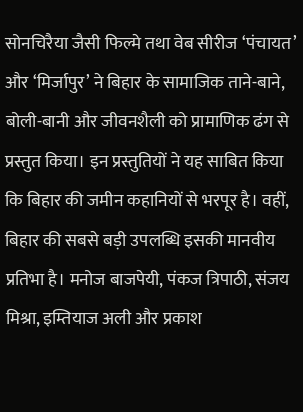सोनचिरैया जैसी फिल्मे तथा वेब सीरीज ‘पंचायत’ और ‘मिर्जापुर’ ने बिहार के सामाजिक ताने-बाने, बोली-बानी और जीवनशैली को प्रामाणिक ढंग से प्रस्तुत किया। इन प्रस्तुतियों ने यह साबित किया कि बिहार की जमीन कहानियों से भरपूर है। वहीं, बिहार की सबसे बड़ी उपलब्धि इसकी मानवीय प्रतिभा है। मनोज बाजपेयी, पंकज त्रिपाठी, संजय मिश्रा, इम्तियाज अली और प्रकाश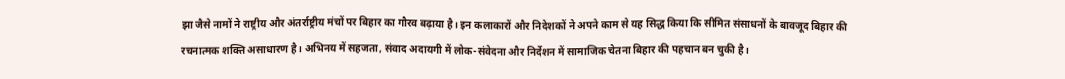झा जैसे नामों ने राष्ट्रीय और अंतर्राष्ट्रीय मंचों पर बिहार का गौरव बढ़ाया है। इन कलाकारों और निदेशकों ने अपने काम से यह सिद्ध किया कि सीमित संसाधनों के बावजूद बिहार की रचनात्मक शक्ति असाधारण है। अभिनय में सहजता, संवाद अदायगी में लोक-संवेदना और निर्देशन में सामाजिक चेतना बिहार की पहचान बन चुकी है।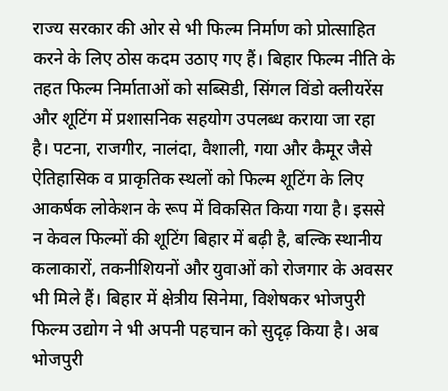राज्य सरकार की ओर से भी फिल्म निर्माण को प्रोत्साहित करने के लिए ठोस कदम उठाए गए हैं। बिहार फिल्म नीति के तहत फिल्म निर्माताओं को सब्सिडी, सिंगल विंडो क्लीयरेंस और शूटिंग में प्रशासनिक सहयोग उपलब्ध कराया जा रहा है। पटना, राजगीर, नालंदा, वैशाली, गया और कैमूर जैसे ऐतिहासिक व प्राकृतिक स्थलों को फिल्म शूटिंग के लिए आकर्षक लोकेशन के रूप में विकसित किया गया है। इससे न केवल फिल्मों की शूटिंग बिहार में बढ़ी है, बल्कि स्थानीय कलाकारों, तकनीशियनों और युवाओं को रोजगार के अवसर भी मिले हैं। बिहार में क्षेत्रीय सिनेमा, विशेषकर भोजपुरी फिल्म उद्योग ने भी अपनी पहचान को सुदृढ़ किया है। अब भोजपुरी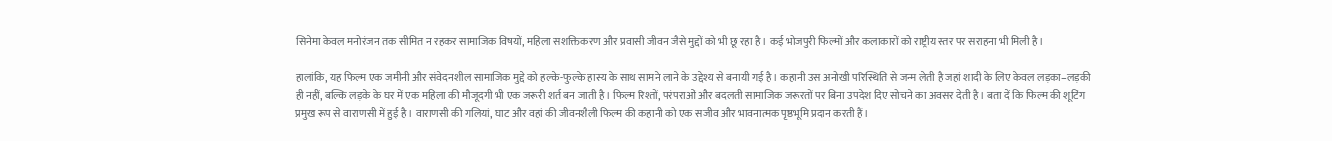सिनेमा केवल मनोरंजन तक सीमित न रहकर सामाजिक विषयों, महिला सशक्तिकरण और प्रवासी जीवन जैसे मुद्दों को भी छू रहा है। कई भोजपुरी फिल्मों और कलाकारों को राष्ट्रीय स्तर पर सराहना भी मिली है।

हालांकि, यह फिल्म एक जमीनी और संवेदनशील सामाजिक मुद्दे को हल्के-फुल्के हास्य के साथ सामने लाने के उद्देश्य से बनायी गई है। कहानी उस अनोखी परिस्थिति से जन्म लेती है जहां शादी के लिए केवल लड़का–लड़की ही नहीं, बल्कि लड़के के घर में एक महिला की मौजूदगी भी एक जरूरी शर्त बन जाती है। फिल्म रिश्तों, परंपराओं और बदलती सामाजिक जरूरतों पर बिना उपदेश दिए सोचने का अवसर देती है। बता दें कि फिल्म की शूटिंग प्रमुख रूप से वाराणसी में हुई है। वाराणसी की गलियां, घाट और वहां की जीवनशैली फिल्म की कहानी को एक सजीव और भावनात्मक पृष्ठभूमि प्रदान करती हैं।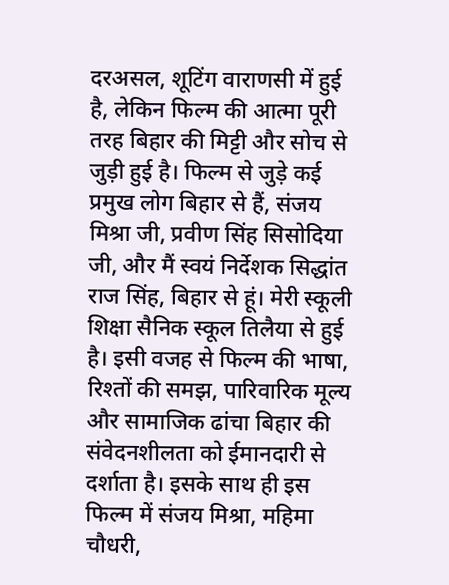दरअसल, शूटिंग वाराणसी में हुई है, लेकिन फिल्म की आत्मा पूरी तरह बिहार की मिट्टी और सोच से जुड़ी हुई है। फिल्म से जुड़े कई प्रमुख लोग बिहार से हैं, संजय मिश्रा जी, प्रवीण सिंह सिसोदिया जी, और मैं स्वयं निर्देशक सिद्धांत राज सिंह, बिहार से हूं। मेरी स्कूली शिक्षा सैनिक स्कूल तिलैया से हुई है। इसी वजह से फिल्म की भाषा, रिश्तों की समझ, पारिवारिक मूल्य और सामाजिक ढांचा बिहार की संवेदनशीलता को ईमानदारी से दर्शाता है। इसके साथ ही इस फिल्म में संजय मिश्रा, महिमा चौधरी,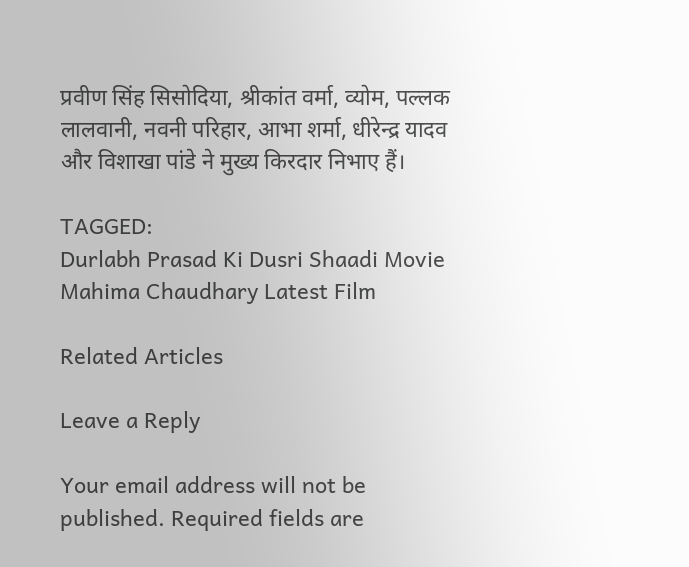प्रवीण सिंह सिसोदिया, श्रीकांत वर्मा, व्योम, पल्लक लालवानी, नवनी परिहार, आभा शर्मा, धीरेन्द्र यादव और विशाखा पांडे ने मुख्य किरदार निभाए हैं।

TAGGED:
Durlabh Prasad Ki Dusri Shaadi Movie
Mahima Chaudhary Latest Film

Related Articles

Leave a Reply

Your email address will not be published. Required fields are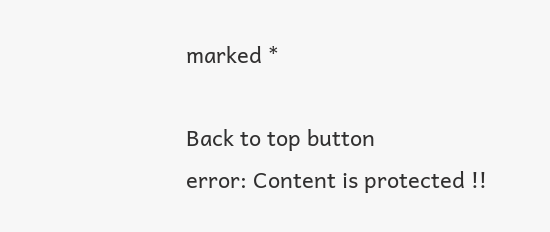marked *

Back to top button
error: Content is protected !!